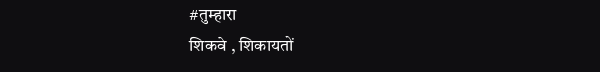#तुम्हारा
शिकवे , शिकायतों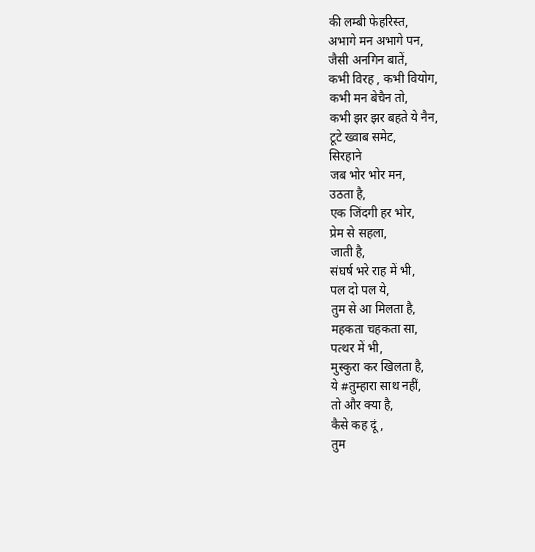की लम्बी फेहरिस्त,
अभागे मन अभागे पन,
जैसी अनगिन बातें,
कभी विरह , कभी वियोग,
कभी मन बेचैन तो,
कभी झर झर बहते ये नैन,
टूटे ख्वाब समेट,
सिरहाने
जब भोर भोर मन,
उठता है,
एक जिंदगी हर भोर,
प्रेम से सहला,
जाती है,
संघर्ष भरे राह में भी,
पल दो पल ये,
तुम से आ मिलता है,
महकता चहकता सा,
पत्थर में भी,
मुस्कुरा कर खिलता है,
ये #तुम्हारा साथ नहीं,
तो और क्या है,
कैसे कह दूं ,
तुम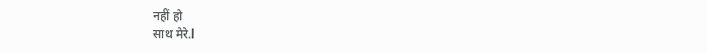नहीं हो
साथ मेरे.l